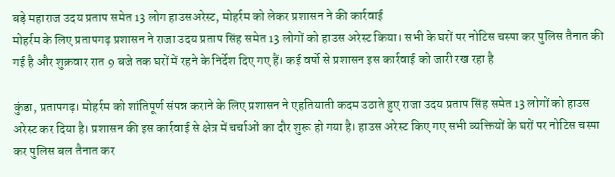बड़े महाराज उदय प्रताप समेत 13 लोग हाउसअरेस्ट, मोहर्रम को लेकर प्रशासन ने की कार्रवाई
मोहर्रम के लिए प्रतापगढ़ प्रशासन ने राजा उदय प्रताप सिंह समेत 13 लोगों को हाउस अरेस्ट किया। सभी के घरों पर नोटिस चस्पा कर पुलिस तैनात की गई है और शुक्रवार रात 9 बजे तक घरों में रहने के निर्देश दिए गए हैं। कई वर्षो से प्रशासन इस कार्रवाई को जारी रख रहा है

कुंडा, प्रतापगढ़। मोहर्रम को शांतिपूर्ण संपन्न कराने के लिए प्रशासन ने एहतियाती कदम उठाते हुए राजा उदय प्रताप सिंह समेत 13 लोगों को हाउस अरेस्ट कर दिया है। प्रशासन की इस कार्रवाई से क्षेत्र में चर्चाओं का दौर शुरू हो गया है। हाउस अरेस्ट किए गए सभी व्यक्तियों के घरों पर नोटिस चस्पा कर पुलिस बल तैनात कर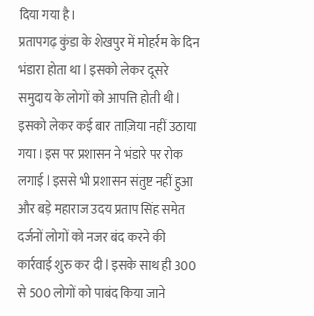दिया गया है।
प्रतापगढ़ कुंडा के शेखपुर में मोहर्रम के दिन भंडारा होता था l इसको लेकर दूसरे समुदाय के लोगों को आपत्ति होती थी l इसको लेकर कई बार ताज़िया नहीं उठाया गया I इस पर प्रशासन ने भंडारे पर रोक लगाई l इससे भी प्रशासन संतुष्ट नहीं हुआ और बड़े महाराज उदय प्रताप सिंह समेत दर्जनों लोगों को नजर बंद करने की कार्रवाई शुरु कर दी l इसके साथ ही 300 से 500 लोगों को पाबंद किया जाने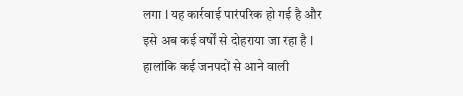लगा l यह कार्रवाई पारंपरिक हो गई है और इसे अब कई वर्षों से दोहराया जा रहा है l हालांकि कई जनपदों से आने वाली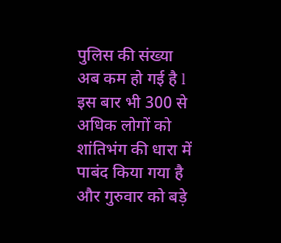पुलिस की संख्या अब कम हो गई है l इस बार भी 300 से अधिक लोगों को शांतिभंग की धारा में पाबंद किया गया है और गुरुवार को बड़े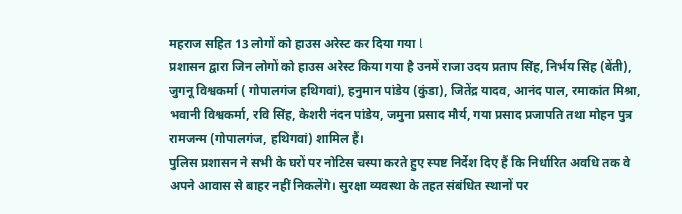महराज सहित 13 लोगों को हाउस अरेस्ट कर दिया गया l
प्रशासन द्वारा जिन लोगों को हाउस अरेस्ट किया गया है उनमें राजा उदय प्रताप सिंह, निर्भय सिंह (बेंती), जुगनू विश्वकर्मा ( गोपालगंज हथिगवां), हनुमान पांडेय (कुंडा), जितेंद्र यादव, आनंद पाल, रमाकांत मिश्रा, भवानी विश्वकर्मा, रवि सिंह, केशरी नंदन पांडेय, जमुना प्रसाद मौर्य, गया प्रसाद प्रजापति तथा मोहन पुत्र रामजन्म (गोपालगंज, हथिगवां) शामिल हैं।
पुलिस प्रशासन ने सभी के घरों पर नोटिस चस्पा करते हुए स्पष्ट निर्देश दिए हैं कि निर्धारित अवधि तक वे अपने आवास से बाहर नहीं निकलेंगे। सुरक्षा व्यवस्था के तहत संबंधित स्थानों पर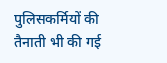पुलिसकर्मियों की तैनाती भी की गई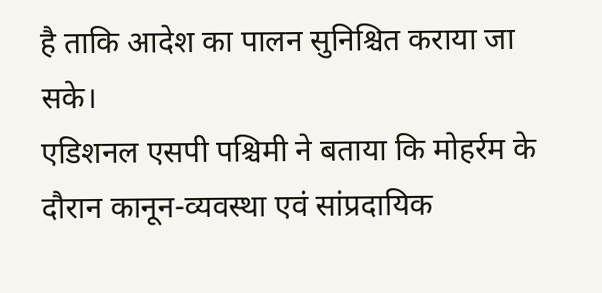है ताकि आदेश का पालन सुनिश्चित कराया जा सके।
एडिशनल एसपी पश्चिमी ने बताया कि मोहर्रम के दौरान कानून-व्यवस्था एवं सांप्रदायिक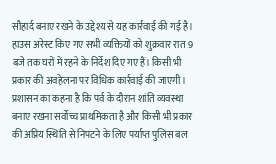सौहार्द बनाए रखने के उद्देश्य से यह कार्रवाई की गई है। हाउस अरेस्ट किए गए सभी व्यक्तियों को शुक्रवार रात 9 बजे तक घरों में रहने के निर्देश दिए गए हैं। किसी भी प्रकार की अवहेलना पर विधिक कार्रवाई की जाएगी।
प्रशासन का कहना है कि पर्व के दौरान शांति व्यवस्था बनाए रखना सर्वोच्च प्राथमिकता है और किसी भी प्रकार की अप्रिय स्थिति से निपटने के लिए पर्याप्त पुलिस बल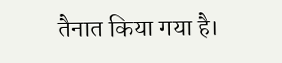तैनात किया गया है।